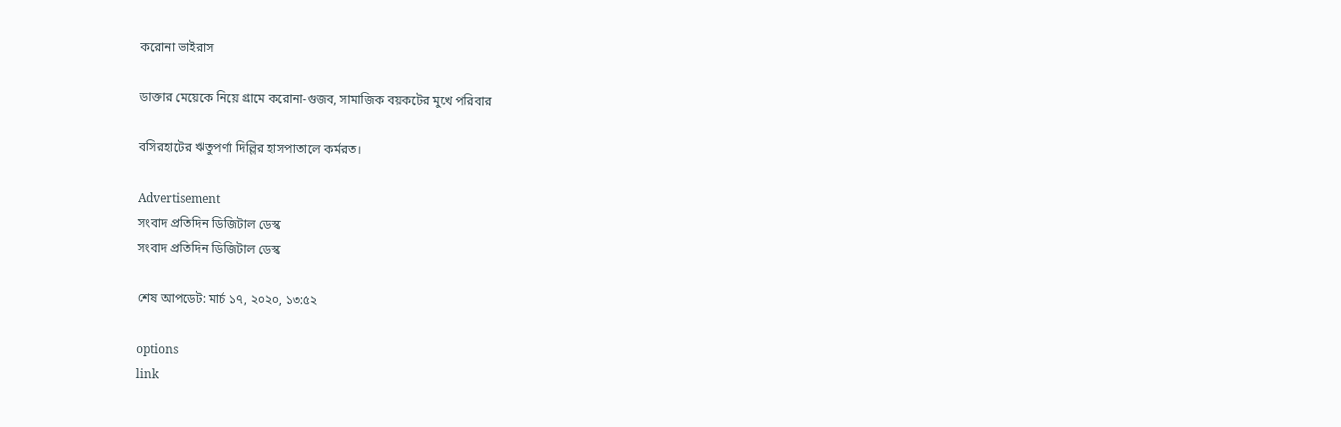করোনা ভাইরাস

ডাক্তার মেয়েকে নিয়ে গ্রামে করোনা-গুজব, সামাজিক বয়কটের মুখে পরিবার

বসিরহাটের ঋতুপর্ণা দিল্লির হাসপাতালে কর্মরত।

Advertisement
সংবাদ প্রতিদিন ডিজিটাল ডেস্ক
সংবাদ প্রতিদিন ডিজিটাল ডেস্ক

শেষ আপডেট: মার্চ ১৭, ২০২০, ১৩:৫২

options
link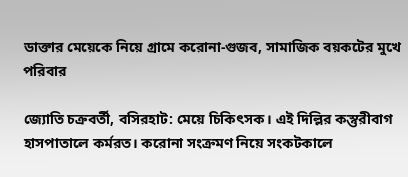ডাক্তার মেয়েকে নিয়ে গ্রামে করোনা-গুজব, সামাজিক বয়কটের মুখে পরিবার

জ্যোতি চক্রবর্তী, বসিরহাট: মেয়ে চিকিৎসক। এই দিল্লির কস্তুরীবাগ হাসপাতালে কর্মরত। করোনা সংক্রমণ নিয়ে সংকটকালে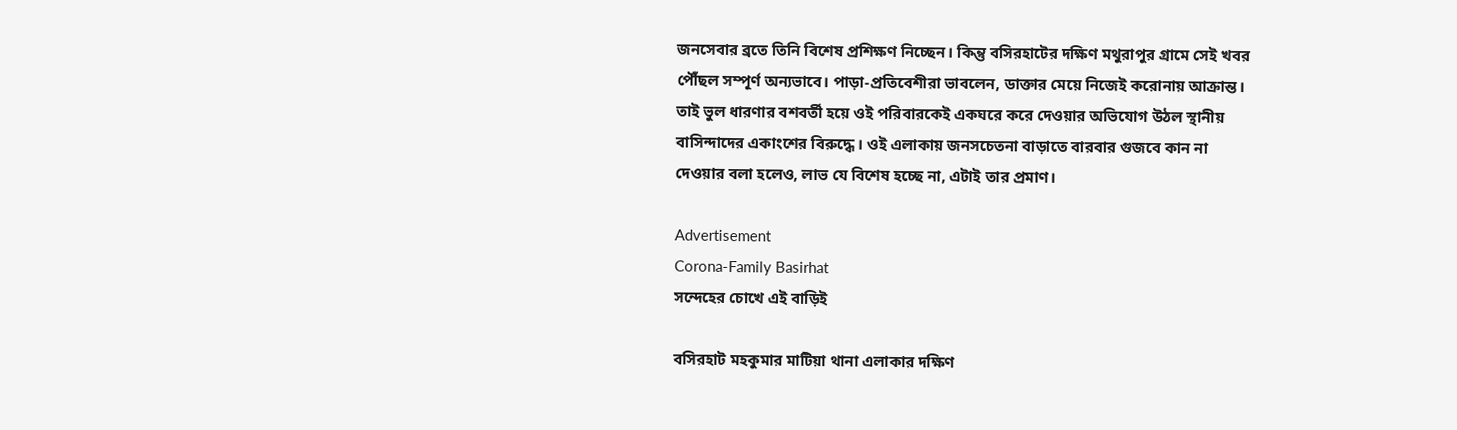জনসেবার ব্রতে তিনি বিশেষ প্রশিক্ষণ নিচ্ছেন। কিন্তু বসিরহাটের দক্ষিণ মথুরাপুর গ্রামে সেই খবর পৌঁছল সম্পূর্ণ অন্যভাবে। পাড়া-প্রতিবেশীরা ভাবলেন, ডাক্তার মেয়ে নিজেই করোনায় আক্রান্ত। তাই ভুল ধারণার বশবর্তী হয়ে ওই পরিবারকেই একঘরে করে দেওয়ার অভিযোগ উঠল স্থানীয় বাসিন্দাদের একাংশের বিরুদ্ধে। ওই এলাকায় জনসচেতনা বাড়াতে বারবার গুজবে কান না দেওয়ার বলা হলেও, লাভ যে বিশেষ হচ্ছে না, এটাই তার প্রমাণ।

Advertisement
Corona-Family Basirhat
সন্দেহের চোখে এই বাড়িই

বসিরহাট মহকুমার মাটিয়া থানা এলাকার দক্ষিণ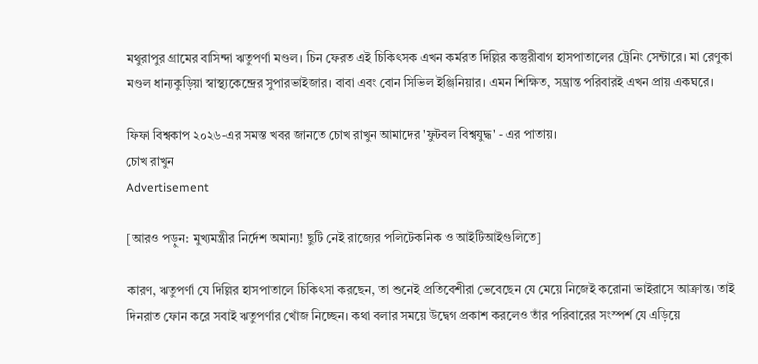মথুরাপুর গ্রামের বাসিন্দা ঋতুপর্ণা মণ্ডল। চিন ফেরত এই চিকিৎসক এখন কর্মরত দিল্লির কস্তুরীবাগ হাসপাতালের ট্রেনিং সেন্টারে। মা রেণুকা মণ্ডল ধান্যকুড়িয়া স্বাস্থ্যকেন্দ্রের সুপারভাইজার। বাবা এবং বোন সিভিল ইঞ্জিনিয়ার। এমন শিক্ষিত, সম্ভ্রান্ত পরিবারই এখন প্রায় একঘরে।

ফিফা বিশ্বকাপ ২০২৬-এর সমস্ত খবর জানতে চোখ রাখুন আমাদের 'ফুটবল বিশ্বযুদ্ধ' - এর পাতায়।
চোখ রাখুন
Advertisement

[আরও পড়ুন: মুখ্যমন্ত্রীর নির্দেশ অমান্য! ছুটি নেই রাজ্যের পলিটেকনিক ও আইটিআইগুলিতে]

কারণ, ঋতুপর্ণা যে দিল্লির হাসপাতালে চিকিৎসা করছেন, তা শুনেই প্রতিবেশীরা ভেবেছেন যে মেয়ে নিজেই করোনা ভাইরাসে আক্রান্ত। তাই দিনরাত ফোন করে সবাই ঋতুপর্ণার খোঁজ নিচ্ছেন। কথা বলার সময়ে উদ্বেগ প্রকাশ করলেও তাঁর পরিবারের সংস্পর্শ যে এড়িয়ে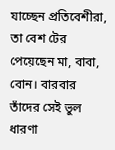যাচ্ছেন প্রতিবেশীরা, তা বেশ টের পেয়েছেন মা, বাবা, বোন। বারবার তাঁদের সেই ভুল ধারণা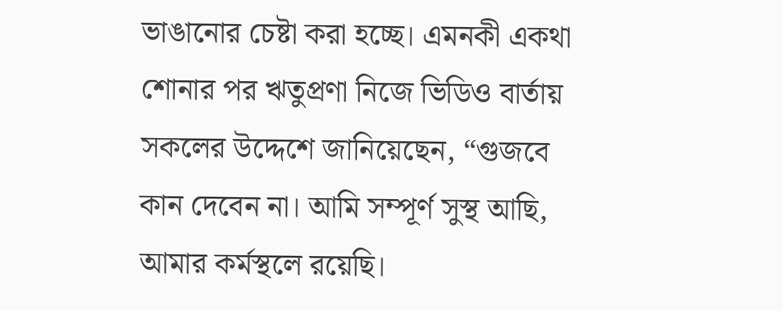ভাঙানোর চেষ্টা করা হচ্ছে। এমনকী একথা শোনার পর ঋতুপ্রণা নিজে ভিডিও বার্তায় সকলের উদ্দেশে জানিয়েছেন, “গুজবে কান দেবেন না। আমি সম্পূর্ণ সুস্থ আছি, আমার কর্মস্থলে রয়েছি।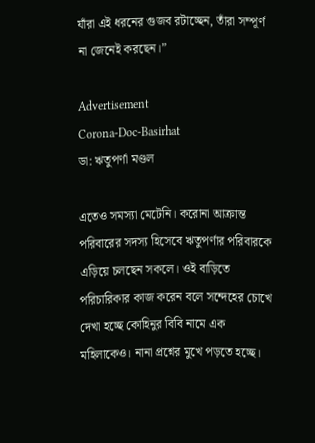যাঁরা এই ধরনের গুজব রটাচ্ছেন, তাঁরা সম্পূর্ণ না জেনেই করছেন।”

Advertisement
Corona-Doc-Basirhat
ডা: ঋতুপর্ণা মণ্ডল

এতেও সমস্যা মেটেনি। করোনা আক্রান্ত পরিবারের সদস্য হিসেবে ঋতুপর্ণার পরিবারকে এড়িয়ে চলছেন সকলে। ওই বাড়িতে পরিচারিকার কাজ করেন বলে সন্দেহের চোখে দেখা হচ্ছে কোহিনুর বিবি নামে এক মহিলাকেও। নানা প্রশ্নের মুখে পড়তে হচ্ছে।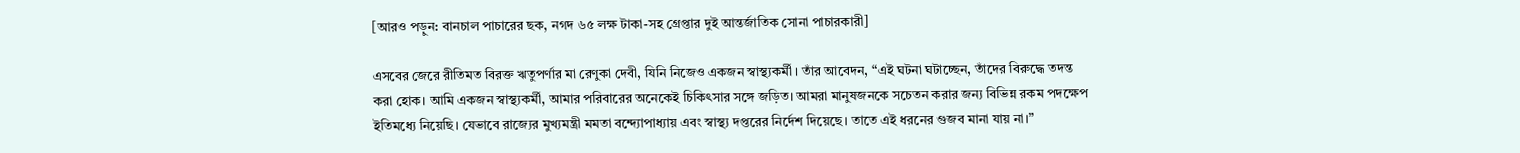[আরও পড়ুন: বানচাল পাচারের ছক, নগদ ৬৫ লক্ষ টাকা-সহ গ্রেপ্তার দুই আন্তর্জাতিক সোনা পাচারকারী]

এসবের জেরে রীতিমত বিরক্ত ঋতুপর্ণার মা রেণুকা দেবী, যিনি নিজেও একজন স্বাস্থ্যকর্মী। তাঁর আবেদন, “এই ঘটনা ঘটাচ্ছেন, তাঁদের বিরুদ্ধে তদন্ত করা হোক। আমি একজন স্বাস্থ্যকর্মী, আমার পরিবারের অনেকেই চিকিৎসার সঙ্গে জড়িত। আমরা মানুষজনকে সচেতন করার জন্য বিভিন্ন রকম পদক্ষেপ ইতিমধ্যে নিয়েছি। যেভাবে রাজ্যের মুখ্যমন্ত্রী মমতা বন্দ্যোপাধ্যায় এবং স্বাস্থ্য দপ্তরের নির্দেশ দিয়েছে। তাতে এই ধরনের গুজব মানা যায় না।”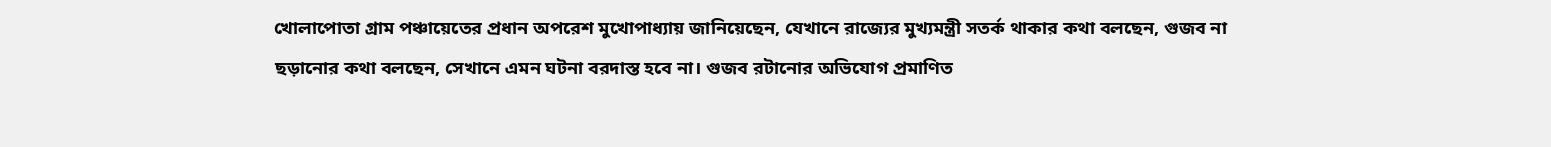খোলাপোতা গ্রাম পঞ্চায়েতের প্রধান অপরেশ মুখোপাধ্যায় জানিয়েছেন, যেখানে রাজ্যের মুখ্যমন্ত্রী সতর্ক থাকার কথা বলছেন, গুজব না ছড়ানোর কথা বলছেন, সেখানে এমন ঘটনা বরদাস্ত হবে না। গুজব রটানোর অভিযোগ প্রমাণিত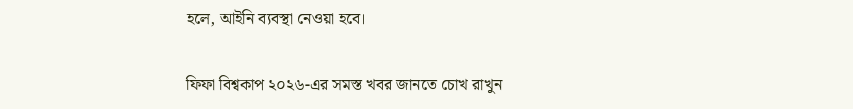হলে, আইনি ব্যবস্থা নেওয়া হবে।

ফিফা বিশ্বকাপ ২০২৬-এর সমস্ত খবর জানতে চোখ রাখুন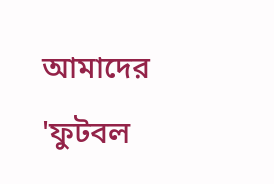আমাদের 'ফুটবল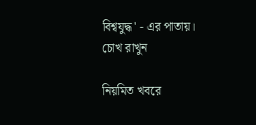বিশ্বযুদ্ধ' - এর পাতায়।
চোখ রাখুন

নিয়মিত খবরে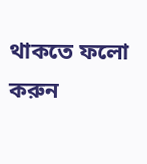থাকতে ফলো করুন